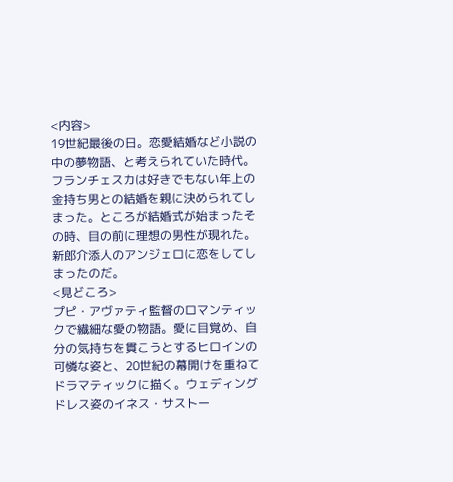<内容>
19世紀最後の日。恋愛結婚など小説の中の夢物語、と考えられていた時代。フランチェスカは好きでもない年上の金持ち男との結婚を親に決められてしまった。ところが結婚式が始まったその時、目の前に理想の男性が現れた。新郎介添人のアンジェロに恋をしてしまったのだ。
<見どころ>
プピ・アヴァティ監督のロマンティックで繊細な愛の物語。愛に目覚め、自分の気持ちを貫こうとするヒロインの可憐な姿と、20世紀の幕開けを重ねてドラマティックに描く。ウェディングドレス姿のイネス・サストー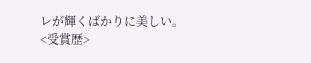レが輝くばかりに美しい。
<受賞歴>